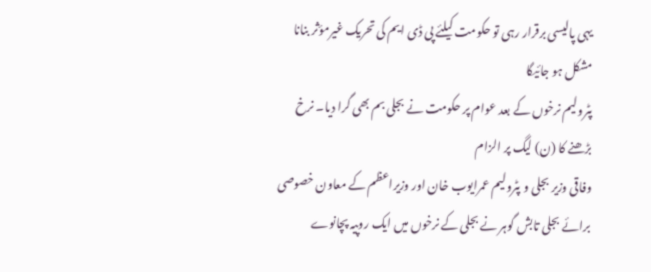یہی پالیسی برقرار رہی تو حکومت کیلئے پی ڈی ایم کی تحریک غیرمؤثر بنانا مشکل ہو جائیگا
پٹرولیم نرخوں کے بعد عوام پر حکومت نے بجلی بم بھی گرا دیا۔ نرخ بڑھنے کا (ن) لیگ پر الزام
وفاقی وزیر بجلی و پٹرولیم عمرایوب خان اور وزیراعظم کے معاون خصوصی برائے بجلی تابش گوہر نے بجلی کے نرخوں میں ایک روپیہ پچانوے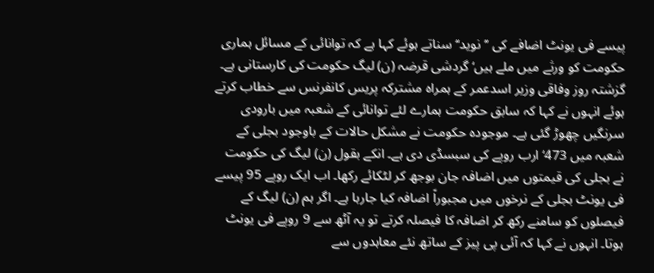پیسے فی یونٹ اضافے کی ’’نوید‘‘ سناتے ہوئے کہا ہے کہ توانائی کے مسائل ہماری حکومت کو ورثے میں ملے ہیں‘ گردشی قرضہ (ن) لیگ حکومت کی کارستانی ہے۔ گزشتہ روز وفاقی وزیر اسدعمر کے ہمراہ مشترکہ پریس کانفرنس سے خطاب کرتے ہوئے انہوں نے کہا کہ سابق حکومت ہمارے لئے توانائی کے شعبہ میں بارودی سرنگیں چھوڑ گئی ہے۔ موجودہ حکومت نے مشکل حالات کے باوجود بجلی کے شعبہ میں 473‘ ارب روپے کی سبسڈی دی ہے۔ انکے بقول (ن) لیگ کی حکومت نے بجلی کی قیمتوں میں اضافہ جان بوجھ کر لٹکائے رکھا۔ اب ایک روپے 95 پیسے فی یونٹ بجلی کے نرخوں میں مجبوراً اضافہ کیا جارہا ہے۔ اگر ہم (ن) لیگ کے فیصلوں کو سامنے رکھ کر اضافہ کا فیصلہ کرتے تو یہ آٹھ سے 9 روپے فی یونٹ ہوتا۔ انہوں نے کہا کہ آئی پی پیز کے ساتھ نئے معاہدوں سے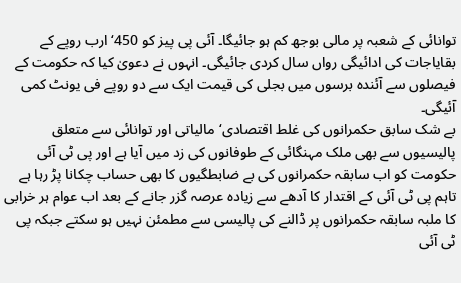توانائی کے شعبہ پر مالی بوجھ کم ہو جائیگا۔ آئی پی پیز کو 450‘ ارب روپے کے بقایاجات کی ادائیگی رواں سال کردی جائیگی۔ انہوں نے دعویٰ کیا کہ حکومت کے فیصلوں سے آئندہ برسوں میں بجلی کی قیمت ایک سے دو روپے فی یونٹ کمی آئیگی۔
بے شک سابق حکمرانوں کی غلط اقتصادی‘ مالیاتی اور توانائی سے متعلق پالیسیوں سے بھی ملک مہنگائی کے طوفانوں کی زد میں آیا ہے اور پی ٹی آئی حکومت کو اب سابقہ حکمرانوں کی بے ضابطگیوں کا بھی حساب چکانا پڑ رہا ہے تاہم پی ٹی آئی کے اقتدار کا آدھے سے زیادہ عرصہ گزر جانے کے بعد اب عوام ہر خرابی کا ملبہ سابقہ حکمرانوں پر ڈالنے کی پالیسی سے مطمئن نہیں ہو سکتے جبکہ پی ٹی آئی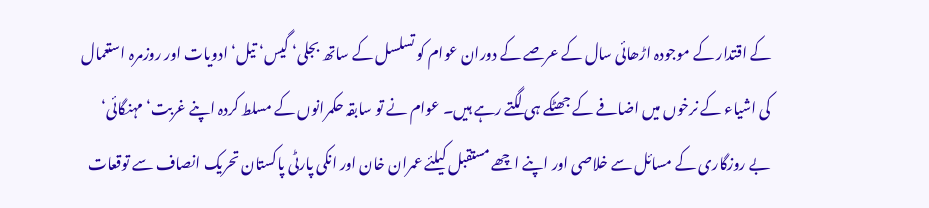کے اقتدار کے موجودہ اڑھائی سال کے عرصے کے دوران عوام کو تسلسل کے ساتھ بجلی‘ گیس‘ تیل‘ ادویات اور روزمرہ استعمال کی اشیاء کے نرخوں میں اضافے کے جھٹکے ہی لگتے رہے ہیں۔ عوام نے تو سابقہ حکمرانوں کے مسلط کردہ اپنے غربت‘ مہنگائی‘ بے روزگاری کے مسائل سے خلاصی اور اپنے اچھے مستقبل کیلئے عمران خان اور انکی پارٹی پاکستان تحریک انصاف سے توقعات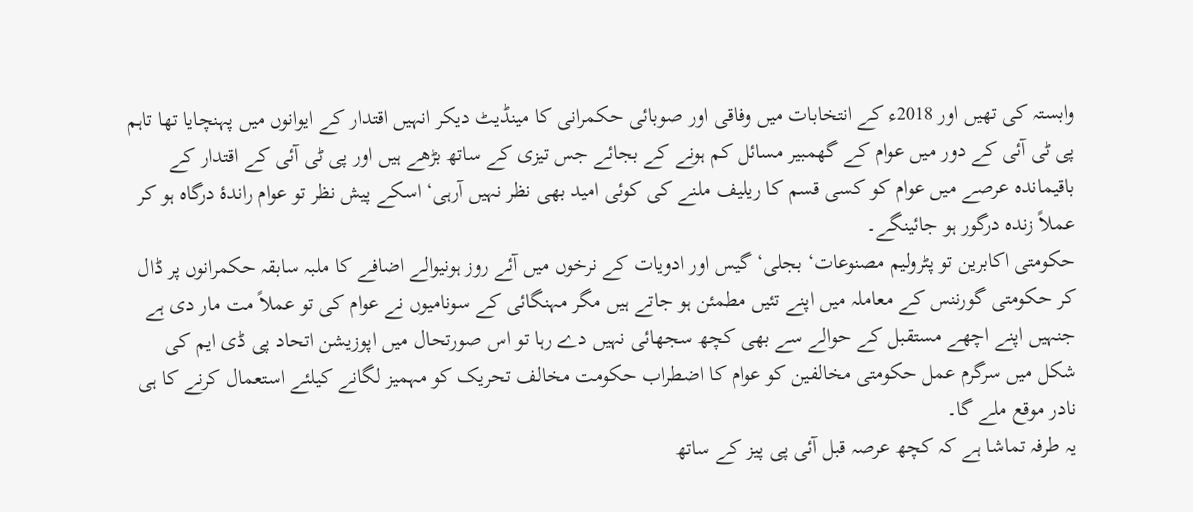وابستہ کی تھیں اور 2018ء کے انتخابات میں وفاقی اور صوبائی حکمرانی کا مینڈیٹ دیکر انہیں اقتدار کے ایوانوں میں پہنچایا تھا تاہم پی ٹی آئی کے دور میں عوام کے گھمبیر مسائل کم ہونے کے بجائے جس تیزی کے ساتھ بڑھے ہیں اور پی ٹی آئی کے اقتدار کے باقیماندہ عرصے میں عوام کو کسی قسم کا ریلیف ملنے کی کوئی امید بھی نظر نہیں آرہی‘ اسکے پیش نظر تو عوام راندۂ درگاہ ہو کر عملاً زندہ درگور ہو جائینگے۔
حکومتی اکابرین تو پٹرولیم مصنوعات‘ بجلی‘ گیس اور ادویات کے نرخوں میں آئے روز ہونیوالے اضافے کا ملبہ سابقہ حکمرانوں پر ڈال کر حکومتی گورننس کے معاملہ میں اپنے تئیں مطمئن ہو جاتے ہیں مگر مہنگائی کے سونامیوں نے عوام کی تو عملاً مت مار دی ہے جنہیں اپنے اچھے مستقبل کے حوالے سے بھی کچھ سجھائی نہیں دے رہا تو اس صورتحال میں اپوزیشن اتحاد پی ڈی ایم کی شکل میں سرگرم عمل حکومتی مخالفین کو عوام کا اضطراب حکومت مخالف تحریک کو مہمیز لگانے کیلئے استعمال کرنے کا ہی نادر موقع ملے گا۔
یہ طرفہ تماشا ہے کہ کچھ عرصہ قبل آئی پی پیز کے ساتھ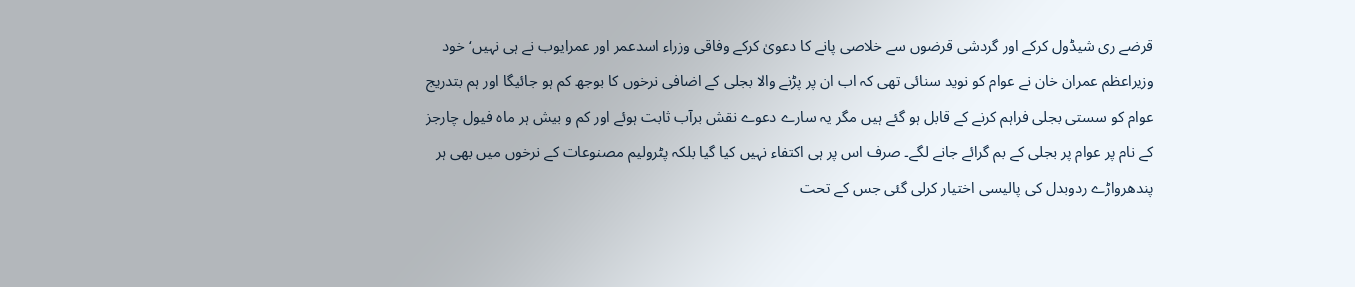قرضے ری شیڈول کرکے اور گردشی قرضوں سے خلاصی پانے کا دعویٰ کرکے وفاقی وزراء اسدعمر اور عمرایوب نے ہی نہیں‘ خود وزیراعظم عمران خان نے عوام کو نوید سنائی تھی کہ اب ان پر پڑنے والا بجلی کے اضافی نرخوں کا بوجھ کم ہو جائیگا اور ہم بتدریج عوام کو سستی بجلی فراہم کرنے کے قابل ہو گئے ہیں مگر یہ سارے دعوے نقش برآب ثابت ہوئے اور کم و بیش ہر ماہ فیول چارجز کے نام پر عوام پر بجلی کے بم گرائے جانے لگے۔ صرف اس پر ہی اکتفاء نہیں کیا گیا بلکہ پٹرولیم مصنوعات کے نرخوں میں بھی ہر پندھرواڑے ردوبدل کی پالیسی اختیار کرلی گئی جس کے تحت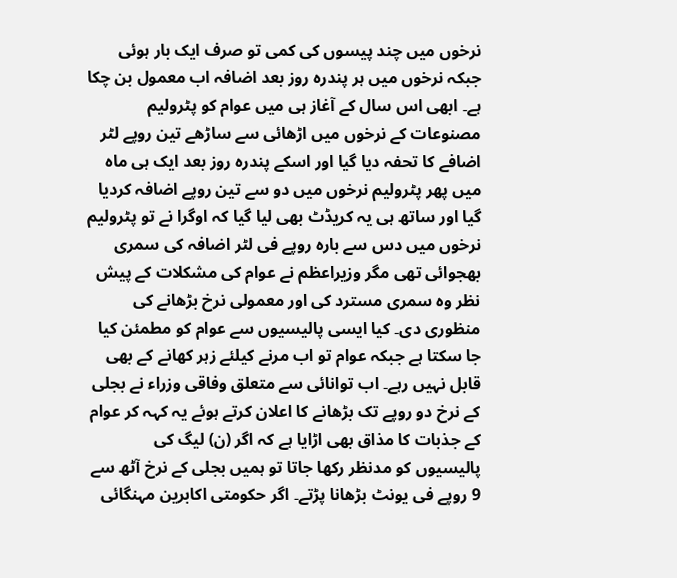نرخوں میں چند پیسوں کی کمی تو صرف ایک بار ہوئی جبکہ نرخوں میں ہر پندرہ روز بعد اضافہ اب معمول بن چکا ہے۔ ابھی اس سال کے آغاز ہی میں عوام کو پٹرولیم مصنوعات کے نرخوں میں اڑھائی سے ساڑھے تین روپے لٹر اضافے کا تحفہ دیا گیا اور اسکے پندرہ روز بعد ایک ہی ماہ میں پھر پٹرولیم نرخوں میں دو سے تین روپے اضافہ کردیا گیا اور ساتھ ہی یہ کریڈٹ بھی لیا گیا کہ اوگرا نے تو پٹرولیم نرخوں میں دس سے بارہ روپے فی لٹر اضافہ کی سمری بھجوائی تھی مگر وزیراعظم نے عوام کی مشکلات کے پیش نظر وہ سمری مسترد کی اور معمولی نرخ بڑھانے کی منظوری دی۔ کیا ایسی پالیسیوں سے عوام کو مطمئن کیا جا سکتا ہے جبکہ عوام تو اب مرنے کیلئے زہر کھانے کے بھی قابل نہیں رہے۔ اب توانائی سے متعلق وفاقی وزراء نے بجلی کے نرخ دو روپے تک بڑھانے کا اعلان کرتے ہوئے یہ کہہ کر عوام کے جذبات کا مذاق بھی اڑایا ہے کہ اگر (ن) لیگ کی پالیسیوں کو مدنظر رکھا جاتا تو ہمیں بجلی کے نرخ آٹھ سے 9 روپے فی یونٹ بڑھانا پڑتے۔ اگر حکومتی اکابرین مہنگائی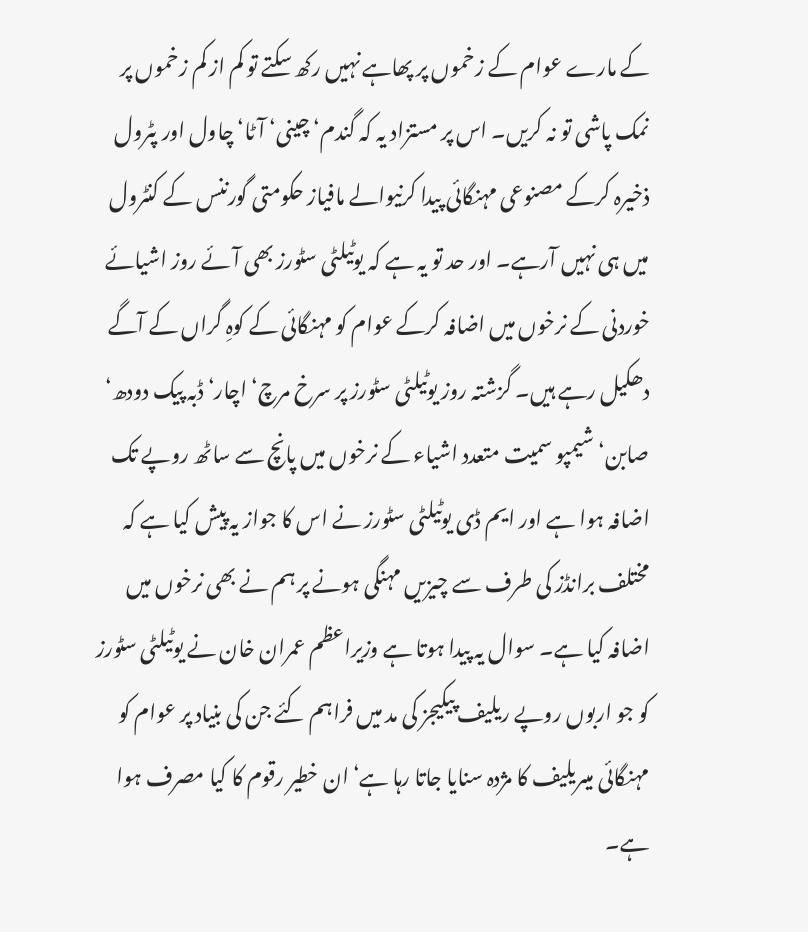کے مارے عوام کے زخموں پر پھاہے نہیں رکھ سکتے تو کم از کم زخموں پر نمک پاشی تو نہ کریں۔ اس پر مستزاد یہ کہ گندم‘ چینی‘ آٹا‘ چاول اور پٹرول ذخیرہ کرکے مصنوعی مہنگائی پیدا کرنیوالے مافیاز حکومتی گورننس کے کنٹرول میں ہی نہیں آرہے۔ اور حد تو یہ ہے کہ یوٹیلٹی سٹورز بھی آئے روز اشیائے خوردنی کے نرخوں میں اضافہ کرکے عوام کو مہنگائی کے کوہِ گراں کے آگے دھکیل رہے ہیں۔ گزشتہ روز یوٹیلٹی سٹورز پر سرخ مرچ‘ اچار‘ ڈبہ پیک دودھ‘ صابن‘ شیمپو سمیت متعدد اشیاء کے نرخوں میں پانچ سے ساٹھ روپے تک اضافہ ہوا ہے اور ایم ڈی یوٹیلٹی سٹورز نے اس کا جواز یہ پیش کیا ہے کہ مختلف برانڈز کی طرف سے چیزیں مہنگی ہونے پر ہم نے بھی نرخوں میں اضافہ کیا ہے۔ سوال یہ پیدا ہوتا ہے وزیراعظم عمران خان نے یوٹیلٹی سٹورز کو جو اربوں روپے ریلیف پیکیجز کی مد میں فراہم کئے جن کی بنیاد پر عوام کو مہنگائی میںریلیف کا مژدہ سنایا جاتا رہا ہے‘ ان خطیر رقوم کا کیا مصرف ہوا ہے۔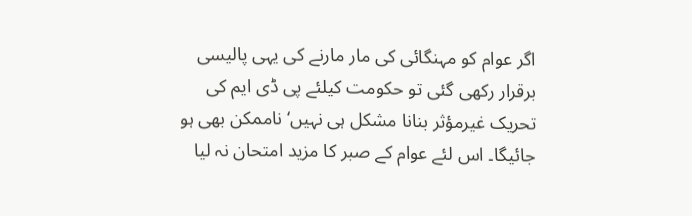اگر عوام کو مہنگائی کی مار مارنے کی یہی پالیسی برقرار رکھی گئی تو حکومت کیلئے پی ڈی ایم کی تحریک غیرمؤثر بنانا مشکل ہی نہیں‘ ناممکن بھی ہو جائیگا۔ اس لئے عوام کے صبر کا مزید امتحان نہ لیا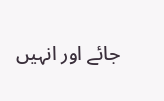جائے اور انہیں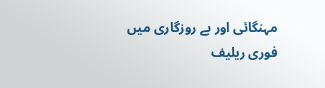مہنگائی اور بے روزگاری میں فوری ریلیف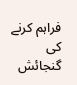فراہم کرنے کی گنجائش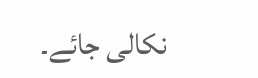نکالی جائے۔